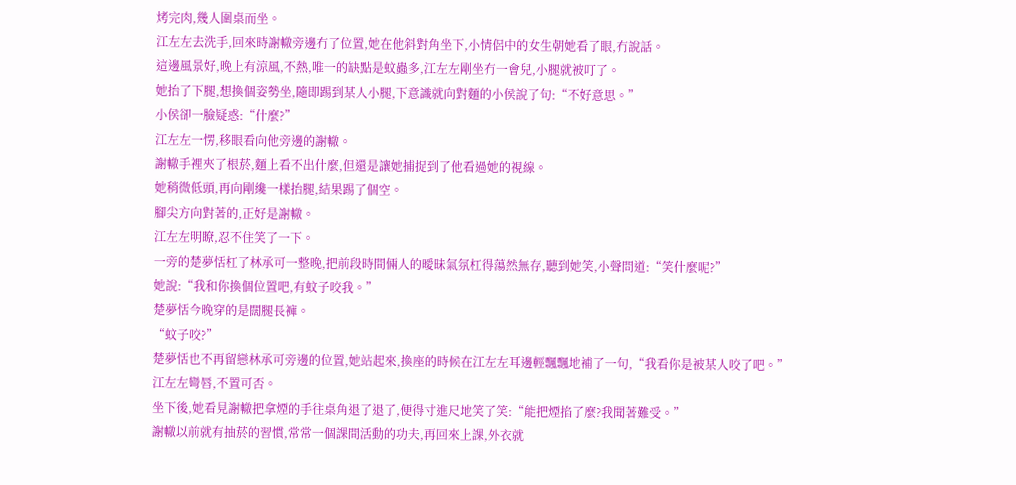烤完肉,幾人圍桌而坐。
江左左去洗手,回來時謝轍旁邊冇了位置,她在他斜對角坐下,小情侶中的女生朝她看了眼,冇說話。
這邊風景好,晚上有涼風,不熱,唯一的缺點是蚊蟲多,江左左剛坐冇一會兒,小腿就被叮了。
她抬了下腿,想換個姿勢坐,隨即踢到某人小腿,下意識就向對麵的小侯說了句:“不好意思。”
小侯卻一臉疑惑:“什麼?”
江左左一愣,移眼看向他旁邊的謝轍。
謝轍手裡夾了根菸,麵上看不出什麼,但還是讓她捕捉到了他看過她的視線。
她稍微低頭,再向剛纔一樣抬腿,結果踢了個空。
腳尖方向對著的,正好是謝轍。
江左左明瞭,忍不住笑了一下。
一旁的楚夢恬杠了林承可一整晚,把前段時間倆人的曖昧氣氛杠得蕩然無存,聽到她笑,小聲問道:“笑什麼呢?”
她說:“我和你換個位置吧,有蚊子咬我。”
楚夢恬今晚穿的是闊腿長褲。
“蚊子咬?”
楚夢恬也不再留戀林承可旁邊的位置,她站起來,換座的時候在江左左耳邊輕飄飄地補了一句,“我看你是被某人咬了吧。”
江左左彎唇,不置可否。
坐下後,她看見謝轍把拿煙的手往桌角退了退了,便得寸進尺地笑了笑:“能把煙掐了麼?我聞著難受。”
謝轍以前就有抽菸的習慣,常常一個課間活動的功夫,再回來上課,外衣就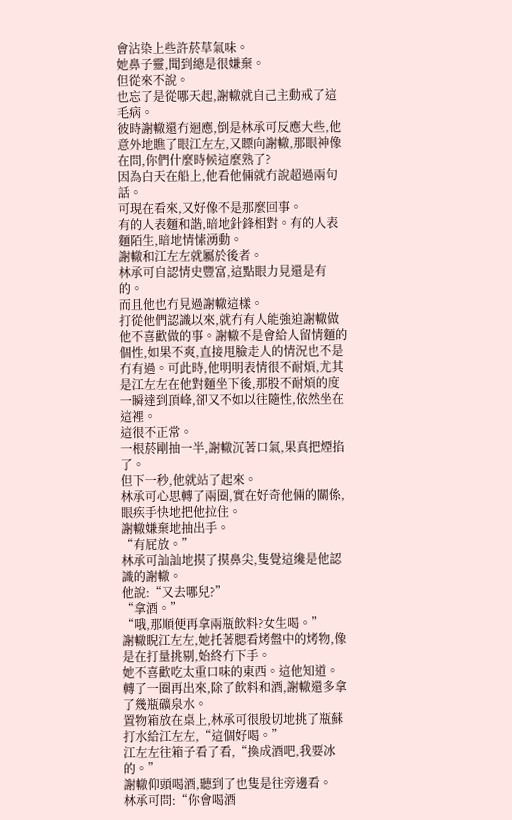會沾染上些許菸草氣味。
她鼻子靈,聞到總是很嫌棄。
但從來不說。
也忘了是從哪天起,謝轍就自己主動戒了這毛病。
彼時謝轍還冇迴應,倒是林承可反應大些,他意外地瞧了眼江左左,又瞟向謝轍,那眼神像在問,你們什麼時候這麼熟了?
因為白天在船上,他看他倆就冇說超過兩句話。
可現在看來,又好像不是那麼回事。
有的人表麵和諧,暗地針鋒相對。有的人表麵陌生,暗地情愫湧動。
謝轍和江左左就屬於後者。
林承可自認情史豐富,這點眼力見還是有的。
而且他也冇見過謝轍這樣。
打從他們認識以來,就冇有人能強迫謝轍做他不喜歡做的事。謝轍不是會給人留情麵的個性,如果不爽,直接甩臉走人的情況也不是冇有過。可此時,他明明表情很不耐煩,尤其是江左左在他對麵坐下後,那股不耐煩的度一瞬達到頂峰,卻又不如以往隨性,依然坐在這裡。
這很不正常。
一根菸剛抽一半,謝轍沉著口氣,果真把煙掐了。
但下一秒,他就站了起來。
林承可心思轉了兩圈,實在好奇他倆的關係,眼疾手快地把他拉住。
謝轍嫌棄地抽出手。
“有屁放。”
林承可訕訕地摸了摸鼻尖,隻覺這纔是他認識的謝轍。
他說:“又去哪兒?”
“拿酒。”
“哦,那順便再拿兩瓶飲料?女生喝。”
謝轍睨江左左,她托著腮看烤盤中的烤物,像是在打量挑剔,始終冇下手。
她不喜歡吃太重口味的東西。這他知道。
轉了一圈再出來,除了飲料和酒,謝轍還多拿了幾瓶礦泉水。
置物箱放在桌上,林承可很殷切地挑了瓶蘇打水給江左左,“這個好喝。”
江左左往箱子看了看,“換成酒吧,我要冰的。”
謝轍仰頭喝酒,聽到了也隻是往旁邊看。
林承可問:“你會喝酒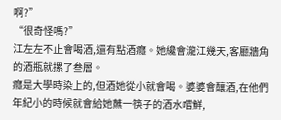啊?”
“很奇怪嗎?”
江左左不止會喝酒,還有點酒癮。她纔會瀧江幾天,客廳牆角的酒瓶就摞了叁層。
癮是大學時染上的,但酒她從小就會喝。婆婆會釀酒,在他們年紀小的時候就會給她蘸一筷子的酒水嚐鮮,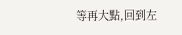等再大點,回到左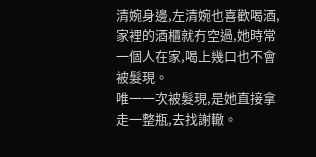清婉身邊,左清婉也喜歡喝酒,家裡的酒櫃就冇空過,她時常一個人在家,喝上幾口也不會被髮現。
唯一一次被髮現,是她直接拿走一整瓶,去找謝轍。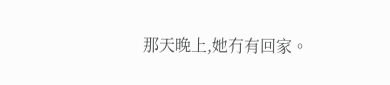那天晚上,她冇有回家。